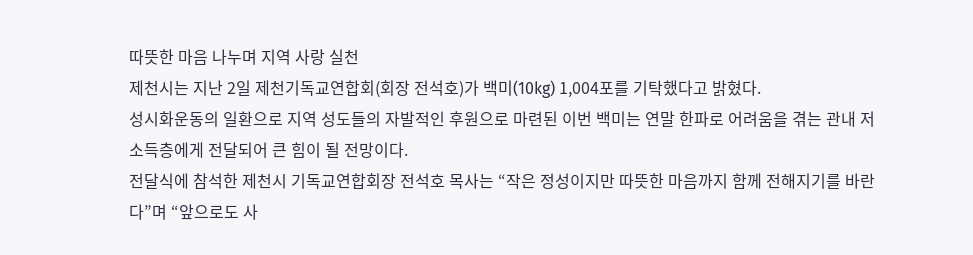따뜻한 마음 나누며 지역 사랑 실천
제천시는 지난 2일 제천기독교연합회(회장 전석호)가 백미(10kg) 1,004포를 기탁했다고 밝혔다.
성시화운동의 일환으로 지역 성도들의 자발적인 후원으로 마련된 이번 백미는 연말 한파로 어려움을 겪는 관내 저소득층에게 전달되어 큰 힘이 될 전망이다.
전달식에 참석한 제천시 기독교연합회장 전석호 목사는 “작은 정성이지만 따뜻한 마음까지 함께 전해지기를 바란다”며 “앞으로도 사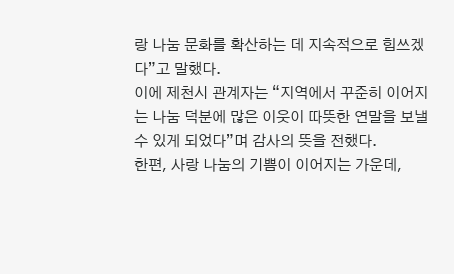랑 나눔 문화를 확산하는 데 지속적으로 힘쓰겠다”고 말했다.
이에 제천시 관계자는 “지역에서 꾸준히 이어지는 나눔 덕분에 많은 이웃이 따뜻한 연말을 보낼 수 있게 되었다”며 감사의 뜻을 전했다.
한편, 사랑 나눔의 기쁨이 이어지는 가운데,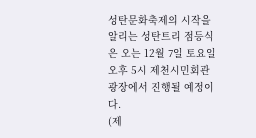성탄문화축제의 시작을 알리는 성탄트리 점등식은 오는 12월 7일 토요일 오후 5시 제천시민회관 광장에서 진행될 예정이다.
(제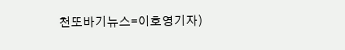천또바기뉴스=이호영기자)